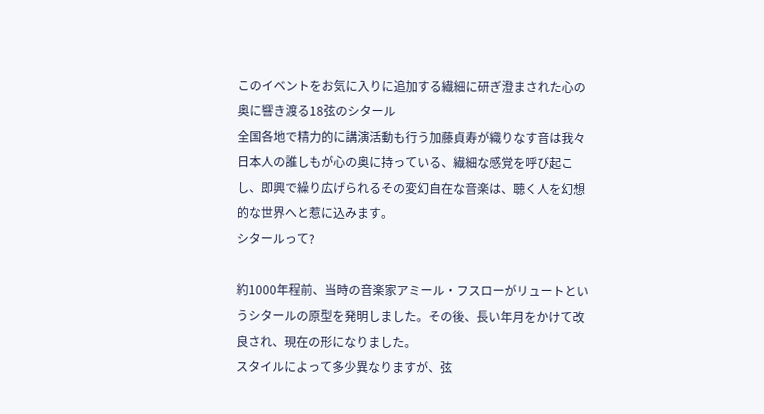このイベントをお気に入りに追加する繊細に研ぎ澄まされた心の奥に響き渡る18弦のシタール
全国各地で精力的に講演活動も行う加藤貞寿が織りなす音は我々日本人の誰しもが心の奥に持っている、繊細な感覚を呼び起こし、即興で繰り広げられるその変幻自在な音楽は、聴く人を幻想的な世界へと惹に込みます。
シタールって?

約1000年程前、当時の音楽家アミール・フスローがリュートというシタールの原型を発明しました。その後、長い年月をかけて改良され、現在の形になりました。
スタイルによって多少異なりますが、弦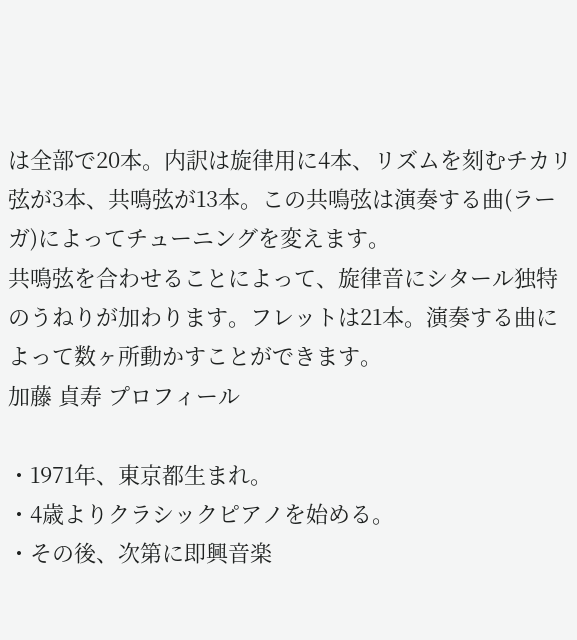は全部で20本。内訳は旋律用に4本、リズムを刻むチカリ弦が3本、共鳴弦が13本。この共鳴弦は演奏する曲(ラーガ)によってチューニングを変えます。
共鳴弦を合わせることによって、旋律音にシタール独特のうねりが加わります。フレットは21本。演奏する曲によって数ヶ所動かすことができます。
加藤 貞寿 プロフィール

・1971年、東京都生まれ。
・4歳よりクラシックピアノを始める。
・その後、次第に即興音楽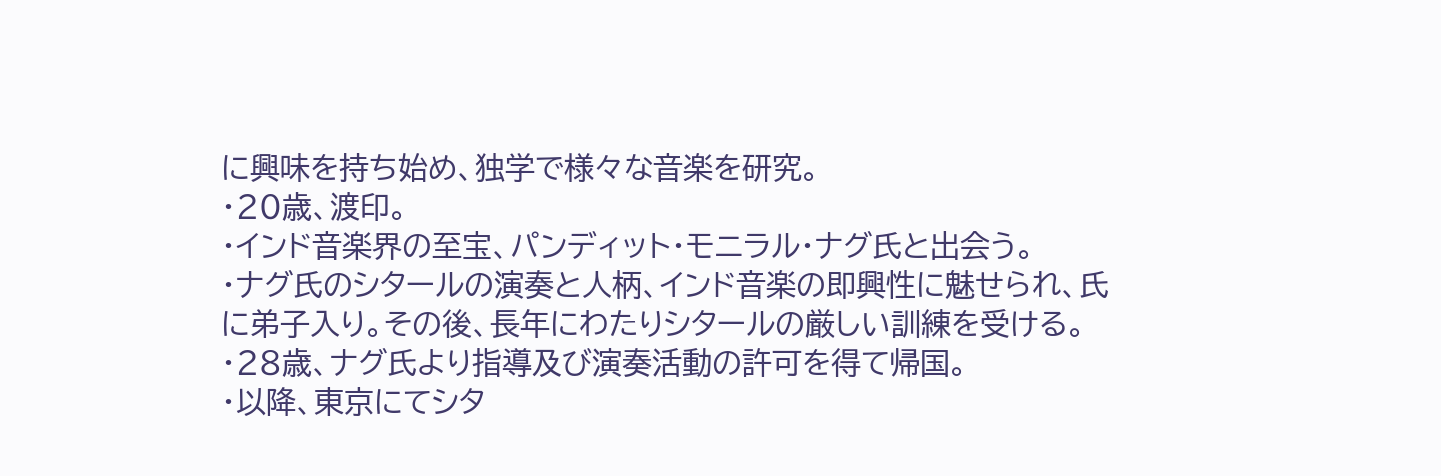に興味を持ち始め、独学で様々な音楽を研究。
・20歳、渡印。
・インド音楽界の至宝、パンディット・モニラル・ナグ氏と出会う。
・ナグ氏のシタールの演奏と人柄、インド音楽の即興性に魅せられ、氏に弟子入り。その後、長年にわたりシタールの厳しい訓練を受ける。
・28歳、ナグ氏より指導及び演奏活動の許可を得て帰国。
・以降、東京にてシタ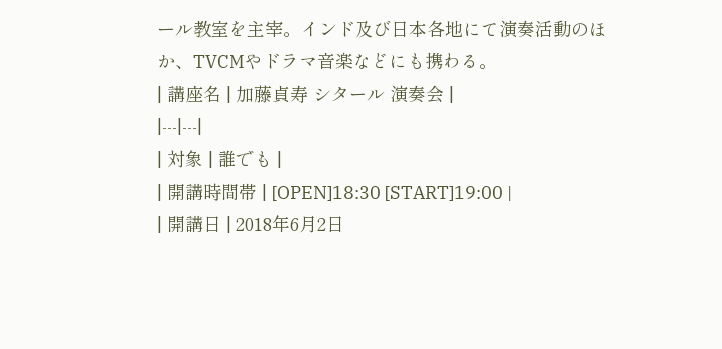ール教室を主宰。インド及び日本各地にて演奏活動のほか、TVCMやドラマ音楽などにも携わる。
| 講座名 | 加藤貞寿 シタール 演奏会 |
|---|---|
| 対象 | 誰でも |
| 開講時間帯 | [OPEN]18:30 [START]19:00 |
| 開講日 | 2018年6月2日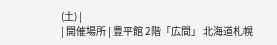(土) |
| 開催場所 | 豊平館 2階「広間」 北海道札幌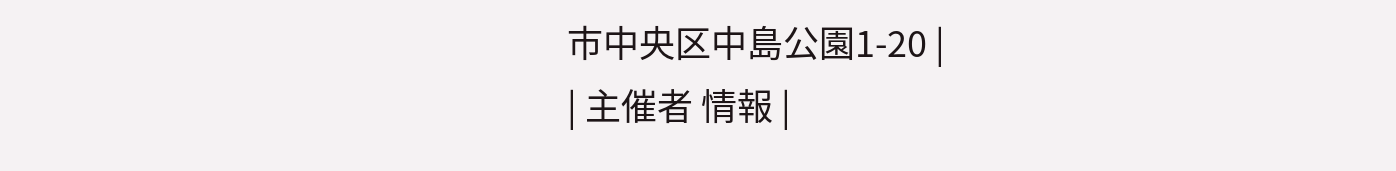市中央区中島公園1-20 |
| 主催者 情報 |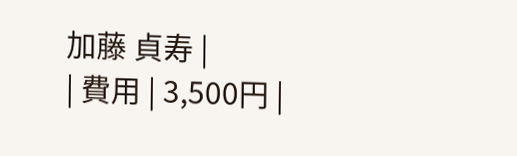加藤 貞寿 |
| 費用 | 3,500円 |